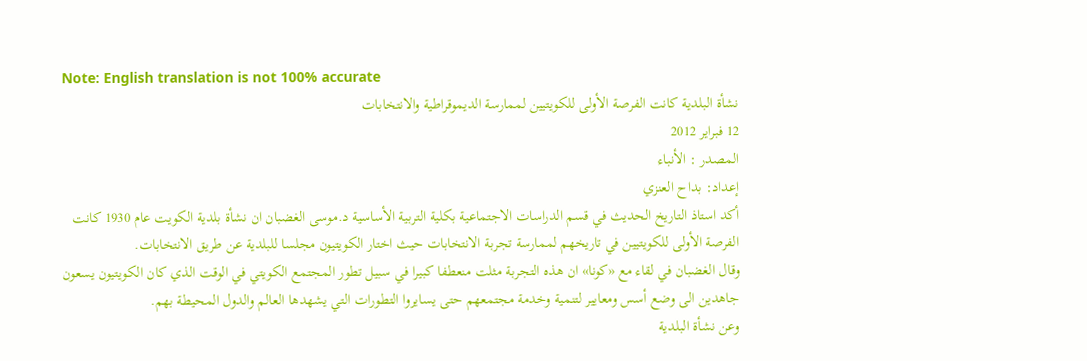Note: English translation is not 100% accurate
نشأة البلدية كانت الفرصة الأولى للكويتيين لممارسة الديموقراطية والانتخابات
12 فبراير 2012
المصدر : الأنباء
إعداد: بداح العنزي
أكد استاذ التاريخ الحديث في قسم الدراسات الاجتماعية بكلية التربية الأساسية د.موسى الغضبان ان نشأة بلدية الكويت عام 1930 كانت الفرصة الأولى للكويتيين في تاريخهم لممارسة تجربة الانتخابات حيث اختار الكويتيون مجلسا للبلدية عن طريق الانتخابات.
وقال الغضبان في لقاء مع «كونا» ان هذه التجربة مثلت منعطفا كبيرا في سبيل تطور المجتمع الكويتي في الوقت الذي كان الكويتيون يسعون جاهدين الى وضع أسس ومعايير لتنمية وخدمة مجتمعهم حتى يسايروا التطورات التي يشهدها العالم والدول المحيطة بهم.
وعن نشأة البلدية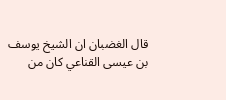قال الغضبان ان الشيخ يوسف بن عيسى القناعي كان من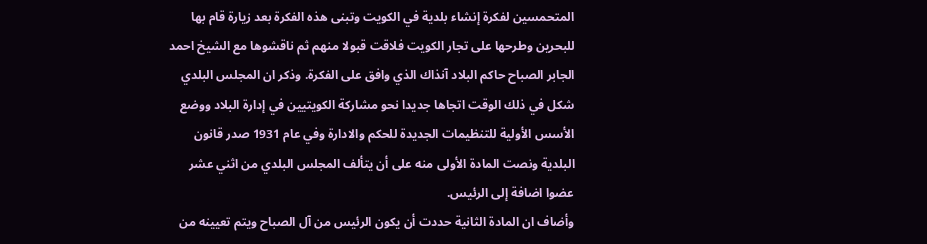المتحمسين لفكرة إنشاء بلدية في الكويت وتبنى هذه الفكرة بعد زيارة قام بها للبحرين وطرحها على تجار الكويت فلاقت قبولا منهم ثم ناقشوها مع الشيخ احمد الجابر الصباح حاكم البلاد آنذاك الذي وافق على الفكرة. وذكر ان المجلس البلدي شكل في ذلك الوقت اتجاها جديدا نحو مشاركة الكويتيين في إدارة البلاد ووضع الأسس الأولية للتنظيمات الجديدة للحكم والادارة وفي عام 1931 صدر قانون البلدية ونصت المادة الأولى منه على أن يتألف المجلس البلدي من اثني عشر عضوا اضافة إلى الرئيس.
وأضاف ان المادة الثانية حددت أن يكون الرئيس من آل الصباح ويتم تعيينه من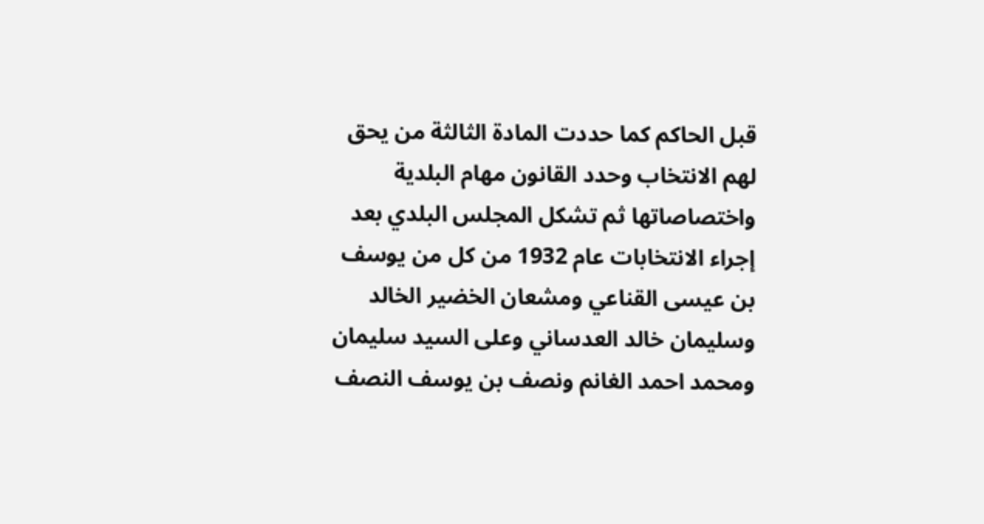قبل الحاكم كما حددت المادة الثالثة من يحق لهم الانتخاب وحدد القانون مهام البلدية واختصاصاتها ثم تشكل المجلس البلدي بعد إجراء الانتخابات عام 1932 من كل من يوسف بن عيسى القناعي ومشعان الخضير الخالد وسليمان خالد العدساني وعلى السيد سليمان ومحمد احمد الغانم ونصف بن يوسف النصف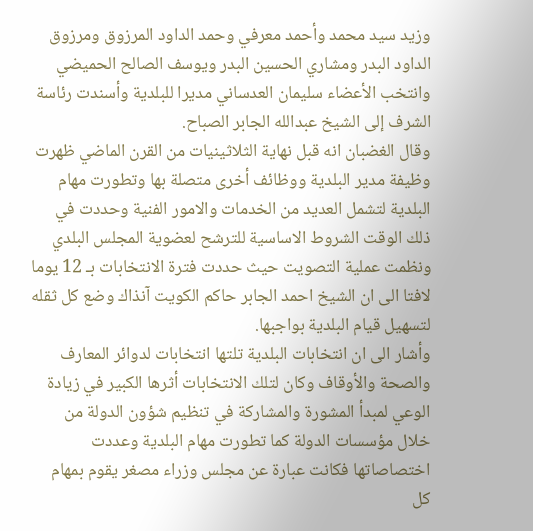وزيد سيد محمد وأحمد معرفي وحمد الداود المرزوق ومرزوق الداود البدر ومشاري الحسين البدر ويوسف الصالح الحميضي وانتخب الأعضاء سليمان العدساني مديرا للبلدية وأسندت رئاسة الشرف إلى الشيخ عبدالله الجابر الصباح.
وقال الغضبان انه قبل نهاية الثلاثينيات من القرن الماضي ظهرت وظيفة مدير البلدية ووظائف أخرى متصلة بها وتطورت مهام البلدية لتشمل العديد من الخدمات والامور الفنية وحددت في ذلك الوقت الشروط الاساسية للترشح لعضوية المجلس البلدي ونظمت عملية التصويت حيث حددت فترة الانتخابات بـ 12 يوما لافتا الى ان الشيخ احمد الجابر حاكم الكويت آنذاك وضع كل ثقله لتسهيل قيام البلدية بواجبها.
وأشار الى ان انتخابات البلدية تلتها انتخابات لدوائر المعارف والصحة والأوقاف وكان لتلك الانتخابات أثرها الكبير في زيادة الوعي لمبدأ المشورة والمشاركة في تنظيم شؤون الدولة من خلال مؤسسات الدولة كما تطورت مهام البلدية وعددت اختصاصاتها فكانت عبارة عن مجلس وزراء مصغر يقوم بمهام كل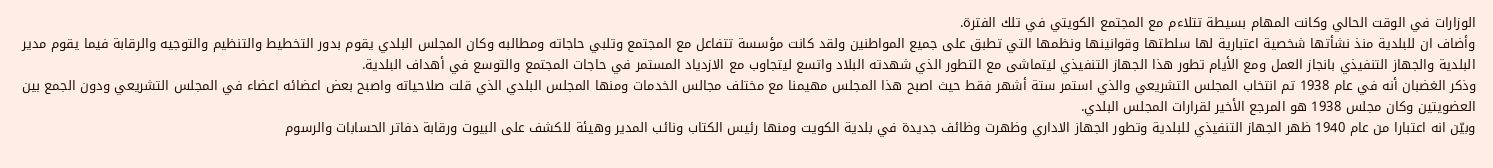الوزارات في الوقت الحالي وكانت المهام بسيطة تتلاءم مع المجتمع الكويتي في تلك الفترة.
وأضاف ان للبلدية منذ نشأتها شخصية اعتبارية لها سلطتها وقوانينها ونظمها التي تطبق على جميع المواطنين ولقد كانت مؤسسة تتفاعل مع المجتمع وتلبي حاجاته ومطالبه وكان المجلس البلدي يقوم بدور التخطيط والتنظيم والتوجيه والرقابة فيما يقوم مدير البلدية والجهاز التنفيذي بانجاز العمل ومع الأيام تطور هذا الجهاز التنفيذي ليتماشى مع التطور الذي شهدته البلاد واتسع ليتجاوب مع الازدياد المستمر في حاجات المجتمع والتوسع في أهداف البلدية.
وذكر الغضبان أنه في عام 1938 تم انتخاب المجلس التشريعي والذي استمر ستة أشهر فقط حيث اصبح هذا المجلس مهيمنا مع مختلف مجالس الخدمات ومنها المجلس البلدي الذي قلت صلاحياته واصبح بعض اعضائه اعضاء في المجلس التشريعي ودون الجمع بين العضويتين وكان مجلس 1938 هو المرجع الأخير لقرارات المجلس البلدي.
وبيّن انه اعتبارا من عام 1940 ظهر الجهاز التنفيذي للبلدية وتطور الجهاز الاداري وظهرت وظائف جديدة في بلدية الكويت ومنها رئيس الكتاب ونائب المدير وهيئة للكشف على البيوت ورقابة دفاتر الحسابات والرسوم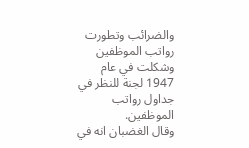والضرائب وتطورت رواتب الموظفين وشكلت في عام 1947 لجنة للنظر في جداول رواتب الموظفين.
وقال الغضبان انه في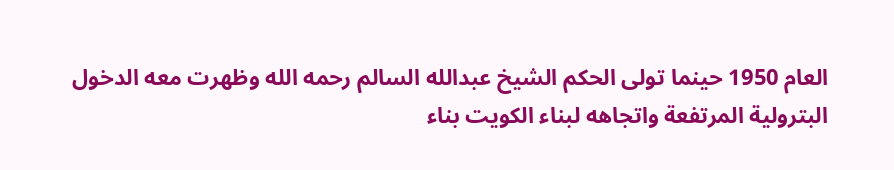العام 1950 حينما تولى الحكم الشيخ عبدالله السالم رحمه الله وظهرت معه الدخول البترولية المرتفعة واتجاهه لبناء الكويت بناء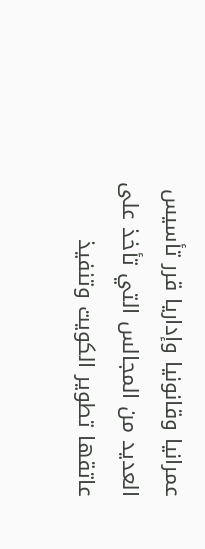عمرانيا وقانونيا وإداريا قرر تأسيس العديد من المجالس التي تأخذ على عاتقها تطوير الكويت وتنفيذ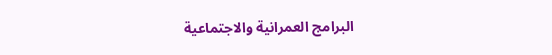البرامج العمرانية والاجتماعية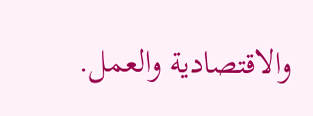والاقتصادية والعمل.